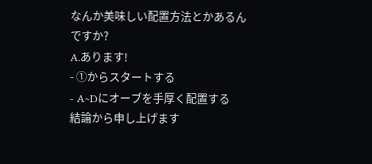なんか美味しい配置方法とかあるんですか?
A.あります!
- ①からスタートする
- A~Dにオーブを手厚く配置する
結論から申し上げます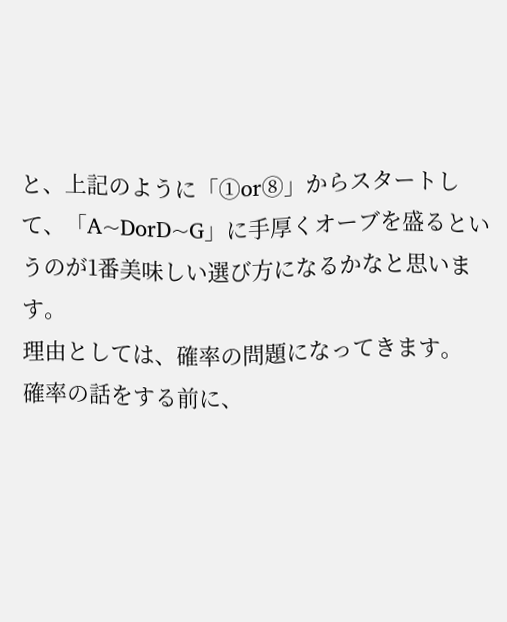と、上記のように「①or⑧」からスタートして、「A~DorD~G」に手厚くオーブを盛るというのが1番美味しい選び方になるかなと思います。
理由としては、確率の問題になってきます。
確率の話をする前に、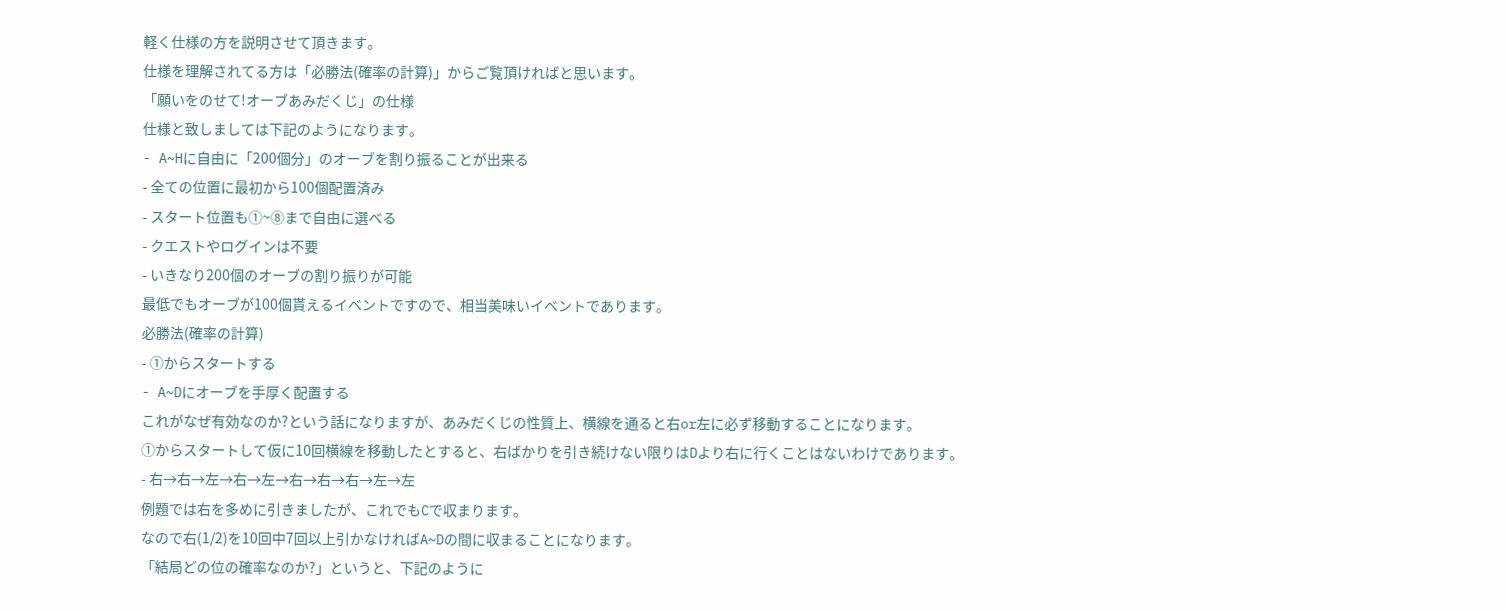軽く仕様の方を説明させて頂きます。
仕様を理解されてる方は「必勝法(確率の計算)」からご覧頂ければと思います。
「願いをのせて!オーブあみだくじ」の仕様
仕様と致しましては下記のようになります。
- A~Hに自由に「200個分」のオーブを割り振ることが出来る
- 全ての位置に最初から100個配置済み
- スタート位置も①~⑧まで自由に選べる
- クエストやログインは不要
- いきなり200個のオーブの割り振りが可能
最低でもオーブが100個貰えるイベントですので、相当美味いイベントであります。
必勝法(確率の計算)
- ①からスタートする
- A~Dにオーブを手厚く配置する
これがなぜ有効なのか?という話になりますが、あみだくじの性質上、横線を通ると右or左に必ず移動することになります。
①からスタートして仮に10回横線を移動したとすると、右ばかりを引き続けない限りはDより右に行くことはないわけであります。
- 右→右→左→右→左→右→右→右→左→左
例題では右を多めに引きましたが、これでもCで収まります。
なので右(1/2)を10回中7回以上引かなければA~Dの間に収まることになります。
「結局どの位の確率なのか?」というと、下記のように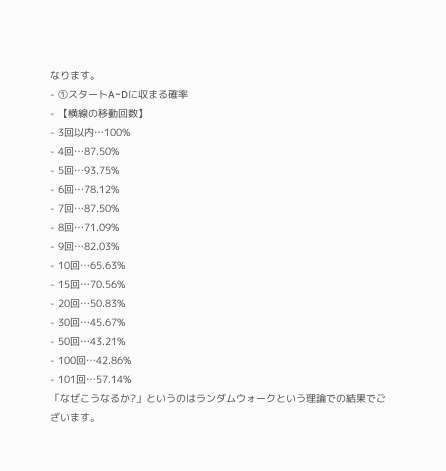なります。
- ①スタートA~Dに収まる確率
- 【横線の移動回数】
- 3回以内…100%
- 4回…87.50%
- 5回…93.75%
- 6回…78.12%
- 7回…87.50%
- 8回…71.09%
- 9回…82.03%
- 10回…65.63%
- 15回…70.56%
- 20回…50.83%
- 30回…45.67%
- 50回…43.21%
- 100回…42.86%
- 101回…57.14%
「なぜこうなるか?」というのはランダムウォークという理論での結果でございます。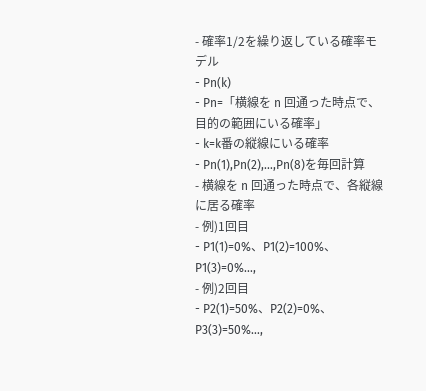- 確率1/2を繰り返している確率モデル
- Pn(k)
- Pn=「横線を n 回通った時点で、目的の範囲にいる確率」
- k=k番の縦線にいる確率
- Pn(1),Pn(2),…,Pn(8)を毎回計算
- 横線を n 回通った時点で、各縦線に居る確率
- 例)1回目
- P1(1)=0%、P1(2)=100%、P1(3)=0%…,
- 例)2回目
- P2(1)=50%、P2(2)=0%、P3(3)=50%…,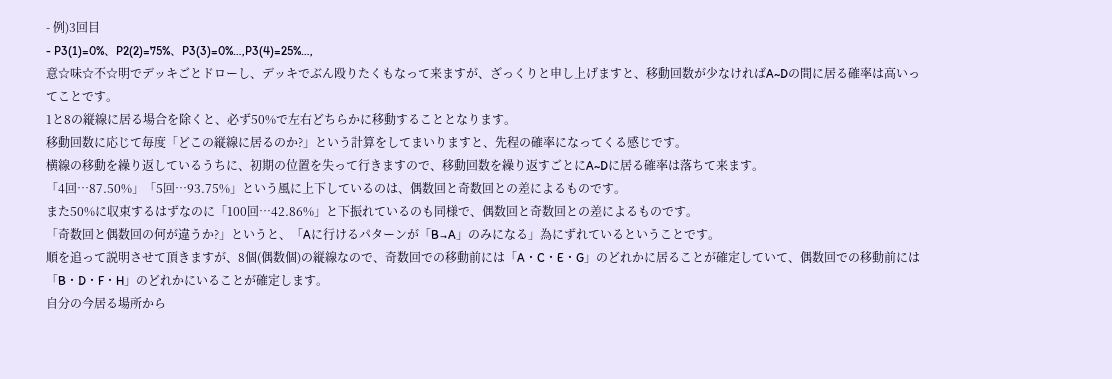- 例)3回目
- P3(1)=0%、P2(2)=75%、P3(3)=0%…,P3(4)=25%…,
意☆味☆不☆明でデッキごとドローし、デッキでぶん殴りたくもなって来ますが、ざっくりと申し上げますと、移動回数が少なければA~Dの間に居る確率は高いってことです。
1と8の縦線に居る場合を除くと、必ず50%で左右どちらかに移動することとなります。
移動回数に応じて毎度「どこの縦線に居るのか?」という計算をしてまいりますと、先程の確率になってくる感じです。
横線の移動を繰り返しているうちに、初期の位置を失って行きますので、移動回数を繰り返すごとにA~Dに居る確率は落ちて来ます。
「4回…87.50%」「5回…93.75%」という風に上下しているのは、偶数回と奇数回との差によるものです。
また50%に収束するはずなのに「100回…42.86%」と下振れているのも同様で、偶数回と奇数回との差によるものです。
「奇数回と偶数回の何が違うか?」というと、「Aに行けるパターンが「B→A」のみになる」為にずれているということです。
順を追って説明させて頂きますが、8個(偶数個)の縦線なので、奇数回での移動前には「A・C・E・G」のどれかに居ることが確定していて、偶数回での移動前には「B・D・F・H」のどれかにいることが確定します。
自分の今居る場所から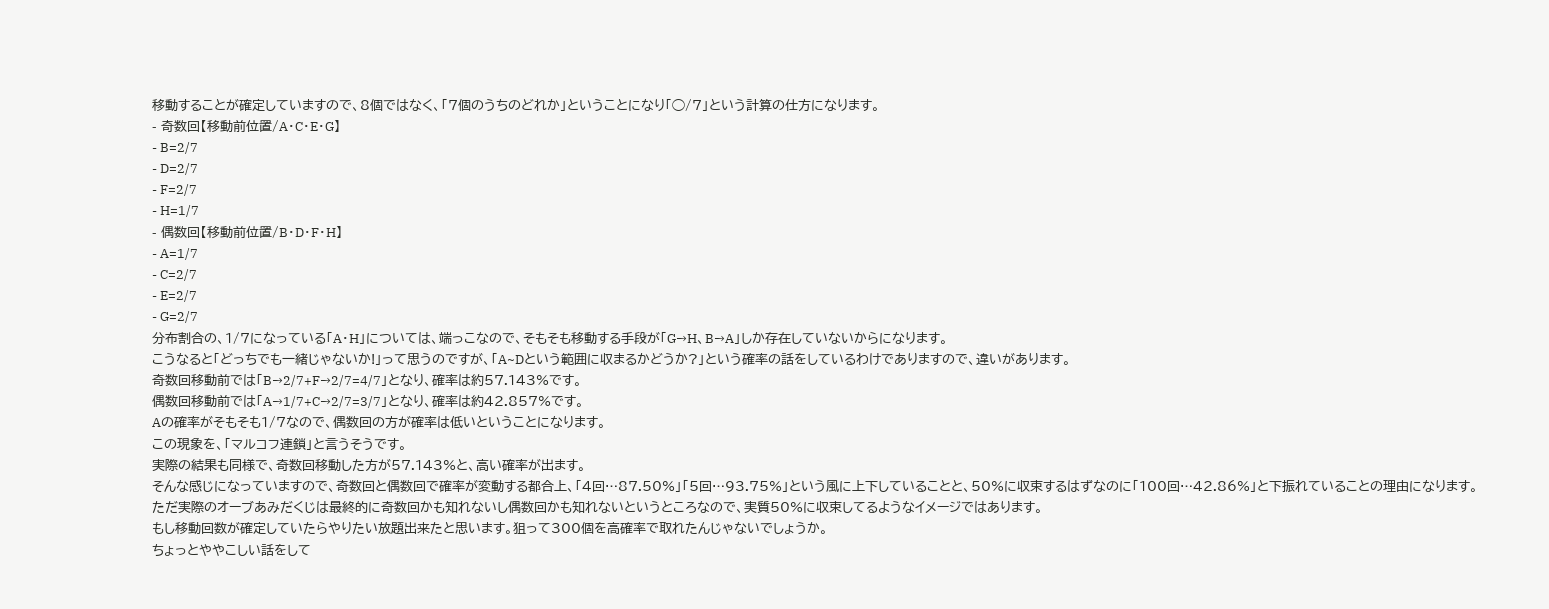移動することが確定していますので、8個ではなく、「7個のうちのどれか」ということになり「◯/7」という計算の仕方になります。
- 奇数回【移動前位置/A・C・E・G】
- B=2/7
- D=2/7
- F=2/7
- H=1/7
- 偶数回【移動前位置/B・D・F・H】
- A=1/7
- C=2/7
- E=2/7
- G=2/7
分布割合の、1/7になっている「A・H」については、端っこなので、そもそも移動する手段が「G→H、B→A」しか存在していないからになります。
こうなると「どっちでも一緒じゃないか!」って思うのですが、「A~Dという範囲に収まるかどうか?」という確率の話をしているわけでありますので、違いがあります。
奇数回移動前では「B→2/7+F→2/7=4/7」となり、確率は約57.143%です。
偶数回移動前では「A→1/7+C→2/7=3/7」となり、確率は約42.857%です。
Aの確率がそもそも1/7なので、偶数回の方が確率は低いということになります。
この現象を、「マルコフ連鎖」と言うそうです。
実際の結果も同様で、奇数回移動した方が57.143%と、高い確率が出ます。
そんな感じになっていますので、奇数回と偶数回で確率が変動する都合上、「4回…87.50%」「5回…93.75%」という風に上下していることと、50%に収束するはずなのに「100回…42.86%」と下振れていることの理由になります。
ただ実際のオーブあみだくじは最終的に奇数回かも知れないし偶数回かも知れないというところなので、実質50%に収束してるようなイメージではあります。
もし移動回数が確定していたらやりたい放題出来たと思います。狙って300個を高確率で取れたんじゃないでしょうか。
ちょっとややこしい話をして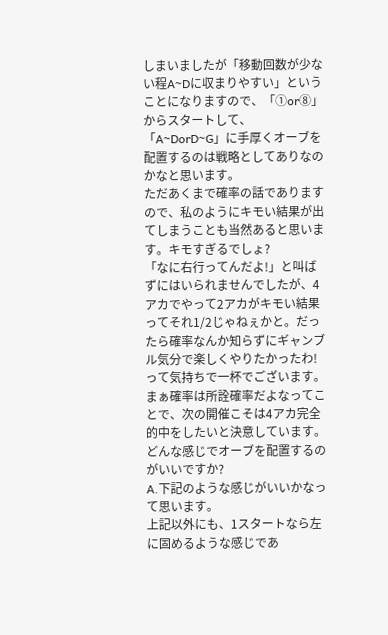しまいましたが「移動回数が少ない程A~Dに収まりやすい」ということになりますので、「①or⑧」からスタートして、「A~DorD~G」に手厚くオーブを配置するのは戦略としてありなのかなと思います。
ただあくまで確率の話でありますので、私のようにキモい結果が出てしまうことも当然あると思います。キモすぎるでしょ?
「なに右行ってんだよ!」と叫ばずにはいられませんでしたが、4アカでやって2アカがキモい結果ってそれ1/2じゃねぇかと。だったら確率なんか知らずにギャンブル気分で楽しくやりたかったわ!って気持ちで一杯でございます。
まぁ確率は所詮確率だよなってことで、次の開催こそは4アカ完全的中をしたいと決意しています。
どんな感じでオーブを配置するのがいいですか?
A.下記のような感じがいいかなって思います。
上記以外にも、1スタートなら左に固めるような感じであ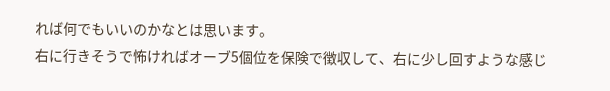れば何でもいいのかなとは思います。
右に行きそうで怖ければオーブ5個位を保険で徴収して、右に少し回すような感じ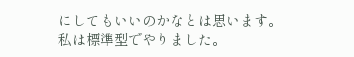にしてもいいのかなとは思います。
私は標準型でやりました。